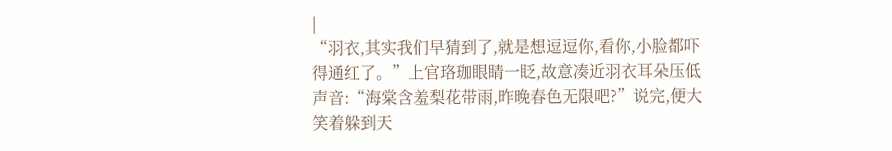|
“羽衣,其实我们早猜到了,就是想逗逗你,看你,小脸都吓得通红了。”上官珞珈眼睛一眨,故意凑近羽衣耳朵压低声音:“海棠含羞梨花带雨,昨晚春色无限吧?”说完,便大笑着躲到天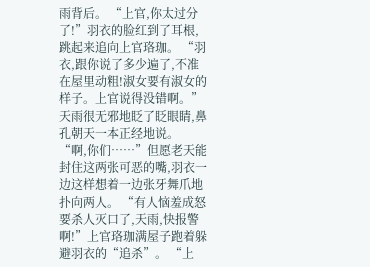雨背后。 “上官,你太过分了!”羽衣的脸红到了耳根,跳起来追向上官珞珈。 “羽衣,跟你说了多少遍了,不准在屋里动粗!淑女要有淑女的样子。上官说得没错啊。”天雨很无邪地眨了眨眼睛,鼻孔朝天一本正经地说。 “啊,你们……”但愿老天能封住这两张可恶的嘴,羽衣一边这样想着一边张牙舞爪地扑向两人。 “有人恼羞成怒要杀人灭口了,天雨,快报警啊!”上官珞珈满屋子跑着躲避羽衣的“追杀”。 “上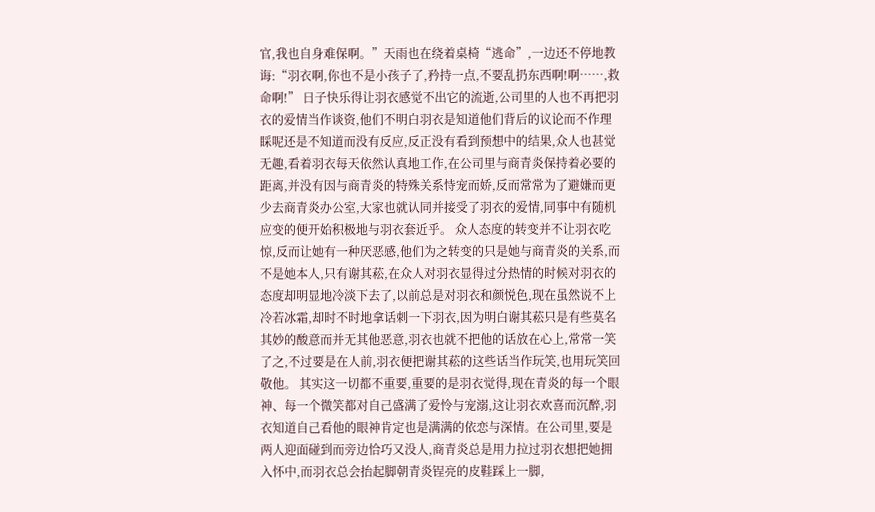官,我也自身难保啊。”天雨也在绕着桌椅“逃命”,一边还不停地教诲:“羽衣啊,你也不是小孩子了,矜持一点,不要乱扔东西啊!啊……,救命啊!” 日子快乐得让羽衣感觉不出它的流逝,公司里的人也不再把羽衣的爱情当作谈资,他们不明白羽衣是知道他们背后的议论而不作理睬呢还是不知道而没有反应,反正没有看到预想中的结果,众人也甚觉无趣,看着羽衣每天依然认真地工作,在公司里与商青炎保持着必要的距离,并没有因与商青炎的特殊关系恃宠而娇,反而常常为了避嫌而更少去商青炎办公室,大家也就认同并接受了羽衣的爱情,同事中有随机应变的便开始积极地与羽衣套近乎。 众人态度的转变并不让羽衣吃惊,反而让她有一种厌恶感,他们为之转变的只是她与商青炎的关系,而不是她本人,只有谢其菘,在众人对羽衣显得过分热情的时候对羽衣的态度却明显地冷淡下去了,以前总是对羽衣和颜悦色,现在虽然说不上冷若冰霜,却时不时地拿话刺一下羽衣,因为明白谢其菘只是有些莫名其妙的酸意而并无其他恶意,羽衣也就不把他的话放在心上,常常一笑了之,不过要是在人前,羽衣便把谢其菘的这些话当作玩笑,也用玩笑回敬他。 其实这一切都不重要,重要的是羽衣觉得,现在青炎的每一个眼神、每一个微笑都对自己盛满了爱怜与宠溺,这让羽衣欢喜而沉醉,羽衣知道自己看他的眼神肯定也是满满的依恋与深情。在公司里,要是两人迎面碰到而旁边恰巧又没人,商青炎总是用力拉过羽衣想把她拥入怀中,而羽衣总会抬起脚朝青炎锃亮的皮鞋踩上一脚,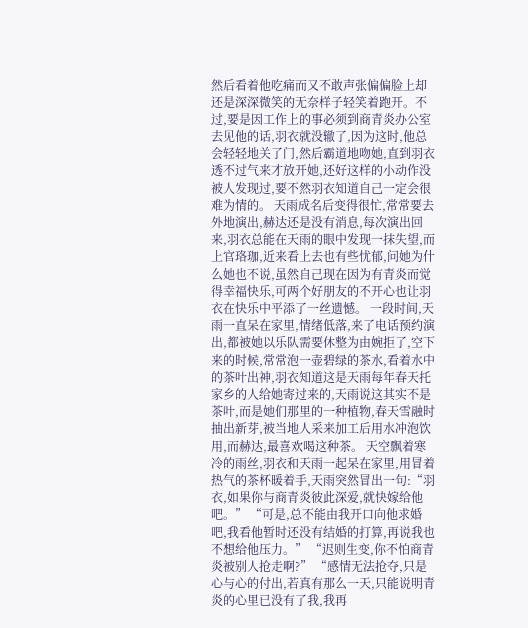然后看着他吃痛而又不敢声张偏偏脸上却还是深深微笑的无奈样子轻笑着跑开。不过,要是因工作上的事必须到商青炎办公室去见他的话,羽衣就没辙了,因为这时,他总会轻轻地关了门,然后霸道地吻她,直到羽衣透不过气来才放开她,还好这样的小动作没被人发现过,要不然羽衣知道自己一定会很难为情的。 天雨成名后变得很忙,常常要去外地演出,赫达还是没有消息,每次演出回来,羽衣总能在天雨的眼中发现一抹失望,而上官珞珈,近来看上去也有些忧郁,问她为什么她也不说,虽然自己现在因为有青炎而觉得幸福快乐,可两个好朋友的不开心也让羽衣在快乐中平添了一丝遗憾。 一段时间,天雨一直呆在家里,情绪低落,来了电话预约演出,都被她以乐队需要休整为由婉拒了,空下来的时候,常常泡一壶碧绿的茶水,看着水中的茶叶出神,羽衣知道这是天雨每年春天托家乡的人给她寄过来的,天雨说这其实不是茶叶,而是她们那里的一种植物,春天雪融时抽出新芽,被当地人采来加工后用水冲泡饮用,而赫达,最喜欢喝这种茶。 天空飘着寒冷的雨丝,羽衣和天雨一起呆在家里,用冒着热气的茶杯暖着手,天雨突然冒出一句:“羽衣,如果你与商青炎彼此深爱,就快嫁给他吧。” “可是,总不能由我开口向他求婚吧,我看他暂时还没有结婚的打算,再说我也不想给他压力。” “迟则生变,你不怕商青炎被别人抢走啊?” “感情无法抢夺,只是心与心的付出,若真有那么一天,只能说明青炎的心里已没有了我,我再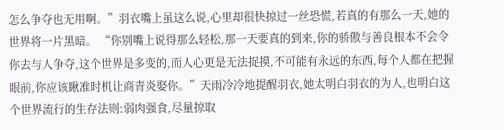怎么争夺也无用啊。”羽衣嘴上虽这么说,心里却很快掠过一丝恐慌,若真的有那么一天,她的世界将一片黑暗。 “你别嘴上说得那么轻松,那一天要真的到来,你的骄傲与善良根本不会令你去与人争夺,这个世界是多变的,而人心更是无法捉摸,不可能有永远的东西,每个人都在把握眼前,你应该瞅准时机让商青炎娶你。”天雨冷冷地提醒羽衣,她太明白羽衣的为人,也明白这个世界流行的生存法则:弱肉强食,尽量掠取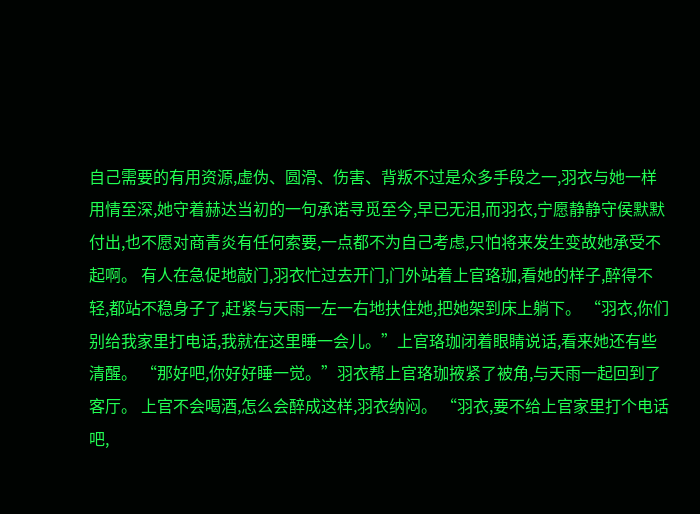自己需要的有用资源,虚伪、圆滑、伤害、背叛不过是众多手段之一,羽衣与她一样用情至深,她守着赫达当初的一句承诺寻觅至今,早已无泪,而羽衣,宁愿静静守侯默默付出,也不愿对商青炎有任何索要,一点都不为自己考虑,只怕将来发生变故她承受不起啊。 有人在急促地敲门,羽衣忙过去开门,门外站着上官珞珈,看她的样子,醉得不轻,都站不稳身子了,赶紧与天雨一左一右地扶住她,把她架到床上躺下。 “羽衣,你们别给我家里打电话,我就在这里睡一会儿。”上官珞珈闭着眼睛说话,看来她还有些清醒。 “那好吧,你好好睡一觉。”羽衣帮上官珞珈掖紧了被角,与天雨一起回到了客厅。 上官不会喝酒,怎么会醉成这样,羽衣纳闷。 “羽衣,要不给上官家里打个电话吧,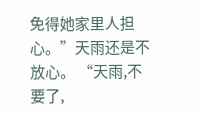免得她家里人担心。”天雨还是不放心。 “天雨,不要了,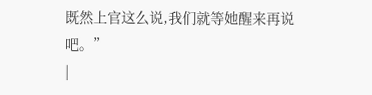既然上官这么说,我们就等她醒来再说吧。”
|